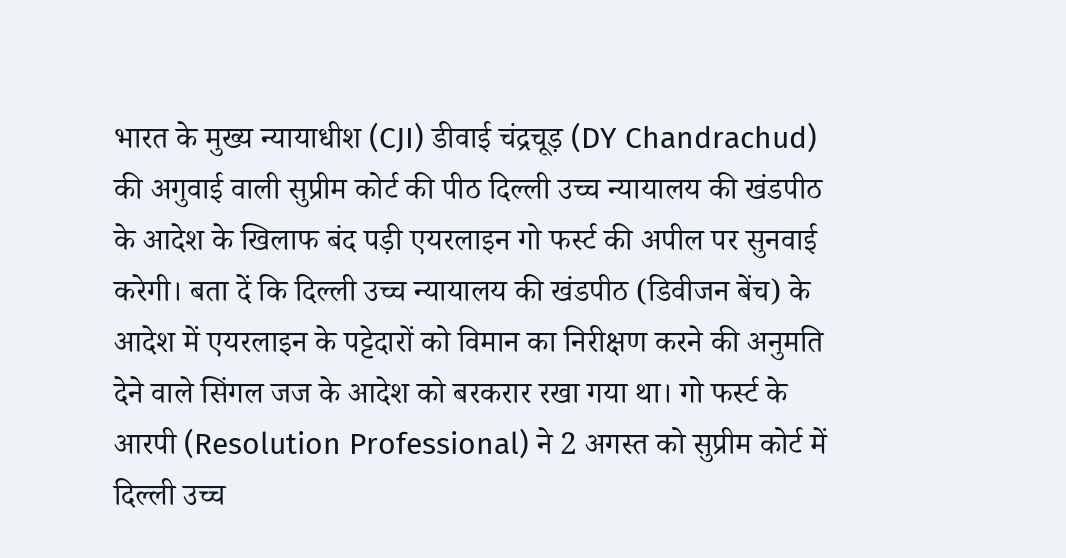भारत के मुख्य न्यायाधीश (CJI) डीवाई चंद्रचूड़ (DY Chandrachud) की अगुवाई वाली सुप्रीम कोर्ट की पीठ दिल्ली उच्च न्यायालय की खंडपीठ के आदेश के खिलाफ बंद पड़ी एयरलाइन गो फर्स्ट की अपील पर सुनवाई करेगी। बता दें कि दिल्ली उच्च न्यायालय की खंडपीठ (डिवीजन बेंच) के आदेश में एयरलाइन के पट्टेदारों को विमान का निरीक्षण करने की अनुमति देने वाले सिंगल जज के आदेश को बरकरार रखा गया था। गो फर्स्ट के आरपी (Resolution Professional) ने 2 अगस्त को सुप्रीम कोर्ट में दिल्ली उच्च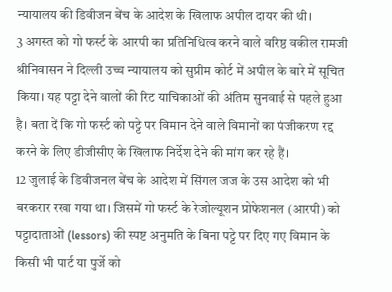न्यायालय की डिवीजन बेंच के आदेश के खिलाफ अपील दायर की थी।
3 अगस्त को गो फर्स्ट के आरपी का प्रतिनिधित्व करने वाले वरिष्ठ वकील रामजी श्रीनिवासन ने दिल्ली उच्च न्यायालय को सुप्रीम कोर्ट में अपील के बारे में सूचित किया। यह पट्टा देने वालों की रिट याचिकाओं की अंतिम सुनवाई से पहले हुआ है। बता दें कि गो फर्स्ट को पट्टे पर विमान देने वाले विमानों का पंजीकरण रद्द करने के लिए डीजीसीए के खिलाफ निर्देश देने की मांग कर रहे हैं।
12 जुलाई के डिवीजनल बेंच के आदेश में सिंगल जज के उस आदेश को भी बरकरार रखा गया था। जिसमें गो फर्स्ट के रेजोल्यूशन प्रोफेशनल (आरपी) को पट्टादाताओं (lessors) की स्पष्ट अनुमति के बिना पट्टे पर दिए गए विमान के किसी भी पार्ट या पुर्जे को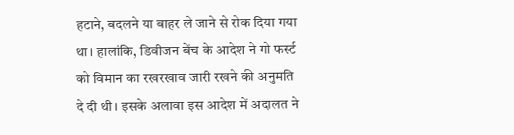हटाने, बदलने या बाहर ले जाने से रोक दिया गया था। हालांकि, डिवीजन बेंच के आदेश ने गो फर्स्ट को विमान का रखरखाव जारी रखने की अनुमति दे दी थी। इसके अलावा इस आदेश में अदालत ने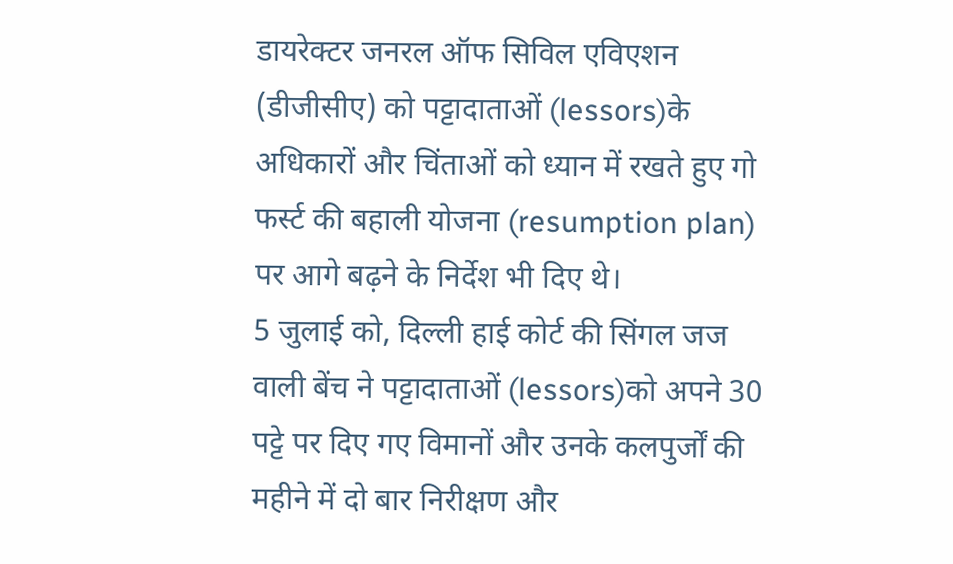डायरेक्टर जनरल ऑफ सिविल एविएशन (डीजीसीए) को पट्टादाताओं (lessors)के अधिकारों और चिंताओं को ध्यान में रखते हुए गो फर्स्ट की बहाली योजना (resumption plan) पर आगे बढ़ने के निर्देश भी दिए थे।
5 जुलाई को, दिल्ली हाई कोर्ट की सिंगल जज वाली बेंच ने पट्टादाताओं (lessors)को अपने 30 पट्टे पर दिए गए विमानों और उनके कलपुर्जों की महीने में दो बार निरीक्षण और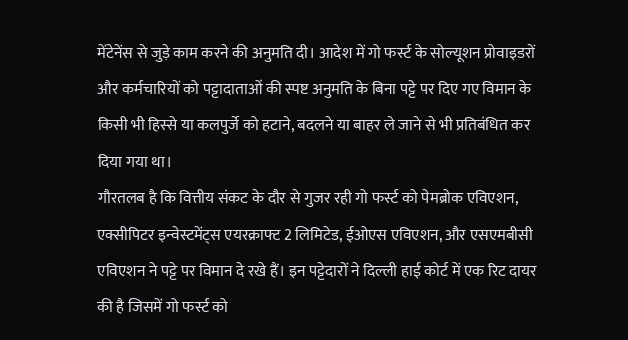मेंटेनेंस से जुड़े काम करने की अनुमति दी। आदेश में गो फर्स्ट के सोल्यूशन प्रोवाइडरों और कर्मचारियों को पट्टादाताओं की स्पष्ट अनुमति के बिना पट्टे पर दिए गए विमान के किसी भी हिस्से या कलपुर्जे को हटाने, बदलने या बाहर ले जाने से भी प्रतिबंधित कर दिया गया था।
गौरतलब है कि वित्तीय संकट के दौर से गुजर रही गो फर्स्ट को पेमब्रोक एविएशन, एक्सीपिटर इन्वेस्टमेंट्स एयरक्राफ्ट 2 लिमिटेड, ईओएस एविएशन, और एसएमबीसी एविएशन ने पट्टे पर विमान दे रखे हैं। इन पट्टेदारों ने दिल्ली हाई कोर्ट में एक रिट दायर की है जिसमें गो फर्स्ट को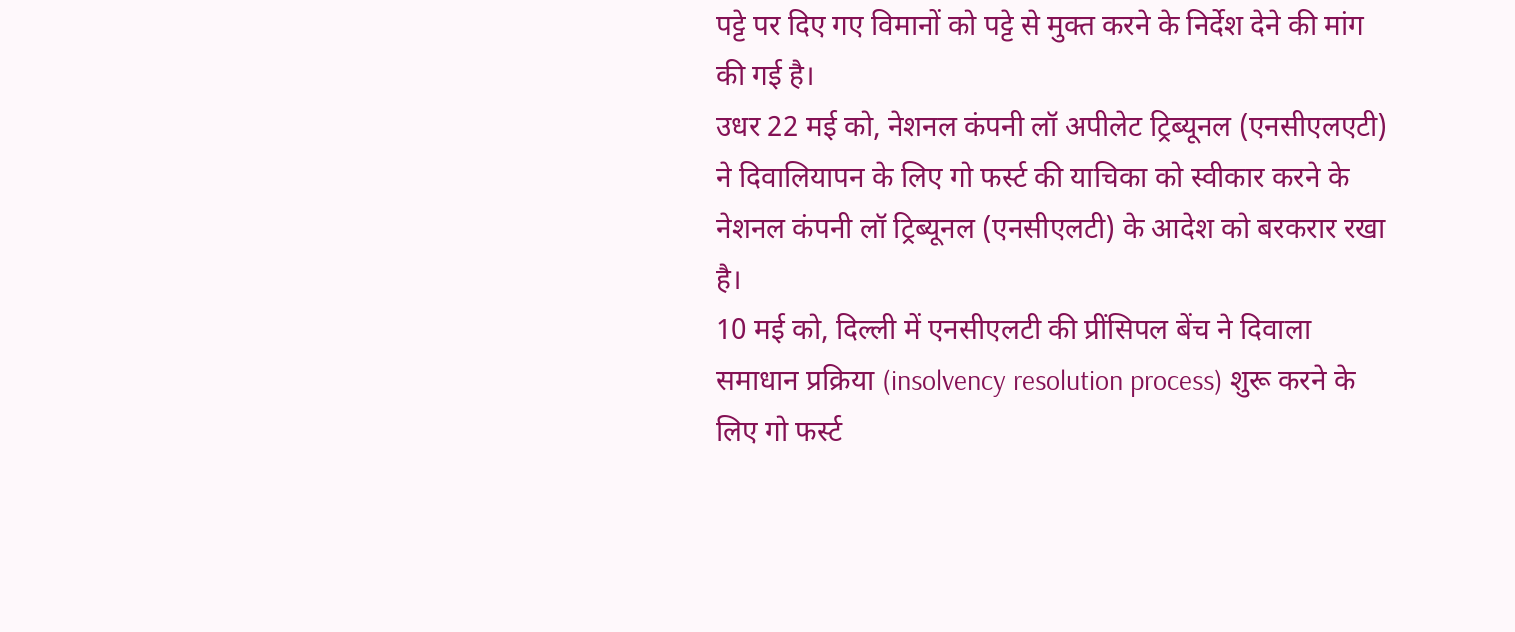पट्टे पर दिए गए विमानों को पट्टे से मुक्त करने के निर्देश देने की मांग की गई है।
उधर 22 मई को, नेशनल कंपनी लॉ अपीलेट ट्रिब्यूनल (एनसीएलएटी) ने दिवालियापन के लिए गो फर्स्ट की याचिका को स्वीकार करने के नेशनल कंपनी लॉ ट्रिब्यूनल (एनसीएलटी) के आदेश को बरकरार रखा है।
10 मई को, दिल्ली में एनसीएलटी की प्रींसिपल बेंच ने दिवाला समाधान प्रक्रिया (insolvency resolution process) शुरू करने के लिए गो फर्स्ट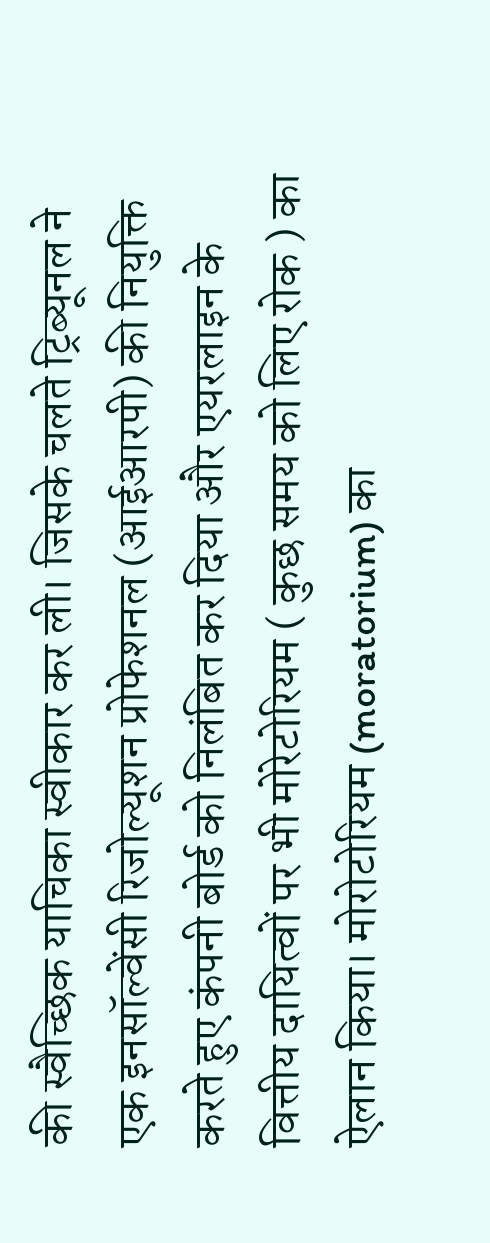की स्वैच्छिक याचिका स्वीकार कर ली। जिसके चलते ट्रिब्यूनल ने एक इनसॉल्वेंसी रिजोल्यूशन प्रोफेशनल (आईआरपी) की नियुक्ति करते हुए कंपनी बोर्ड को निलंबित कर दिया और एयरलाइन के वित्तीय दायित्वों पर भी मोरेटोरियम ( कुछ समय को लिए रोक ) का ऐलान किया। मोरोटोरियम (moratorium) का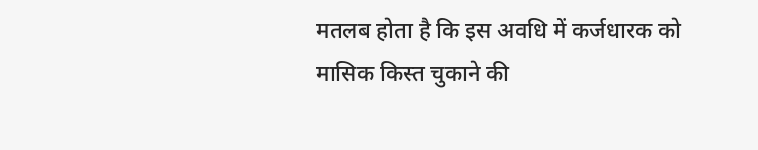मतलब होता है कि इस अवधि में कर्जधारक को मासिक किस्त चुकाने की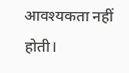आवश्यकता नहीं होती।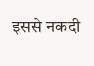इससे नकदी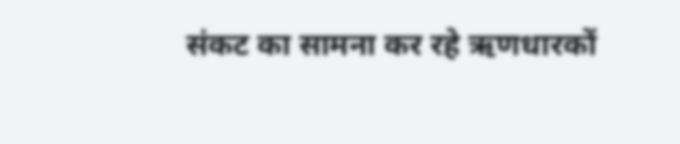संकट का सामना कर रहे ऋणधारकों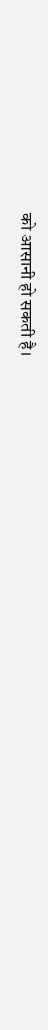को आसानी हो सकती है।